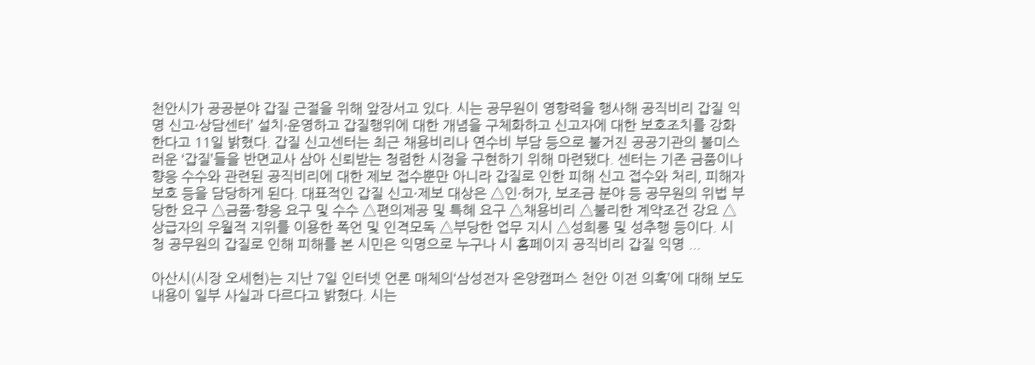천안시가 공공분야 갑질 근절을 위해 앞장서고 있다. 시는 공무원이 영향력을 행사해 공직비리 갑질 익명 신고·상담센터’ 설치·운영하고 갑질행위에 대한 개념을 구체화하고 신고자에 대한 보호조치를 강화한다고 11일 밝혔다. 갑질 신고센터는 최근 채용비리나 연수비 부담 등으로 불거진 공공기관의 불미스러운 ‘갑질’들을 반면교사 삼아 신뢰받는 청렴한 시정을 구현하기 위해 마련됐다. 센터는 기존 금품이나 향응 수수와 관련된 공직비리에 대한 제보 접수뿐만 아니라 갑질로 인한 피해 신고 접수와 처리, 피해자 보호 등을 담당하게 된다. 대표적인 갑질 신고·제보 대상은 △인·허가, 보조금 분야 등 공무원의 위법 부당한 요구 △금품·향응 요구 및 수수 △편의제공 및 특혜 요구 △채용비리 △불리한 계약조건 강요 △상급자의 우월적 지위를 이용한 폭언 및 인격모독 △부당한 업무 지시 △성희롱 및 성추행 등이다. 시청 공무원의 갑질로 인해 피해를 본 시민은 익명으로 누구나 시 홈페이지 공직비리 갑질 익명 ...

아산시(시장 오세현)는 지난 7일 인터넷 언론 매체의‘삼성전자 온양캠퍼스 천안 이전 의혹’에 대해 보도내용이 일부 사실과 다르다고 밝혔다. 시는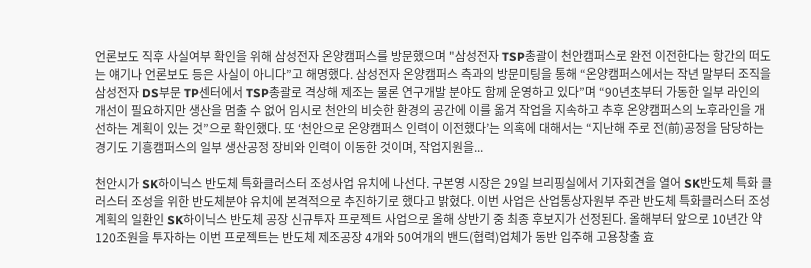언론보도 직후 사실여부 확인을 위해 삼성전자 온양캠퍼스를 방문했으며 "삼성전자 TSP총괄이 천안캠퍼스로 완전 이전한다는 항간의 떠도는 얘기나 언론보도 등은 사실이 아니다”고 해명했다. 삼성전자 온양캠퍼스 측과의 방문미팅을 통해 “온양캠퍼스에서는 작년 말부터 조직을 삼성전자 DS부문 TP센터에서 TSP총괄로 격상해 제조는 물론 연구개발 분야도 함께 운영하고 있다”며 “90년초부터 가동한 일부 라인의 개선이 필요하지만 생산을 멈출 수 없어 임시로 천안의 비슷한 환경의 공간에 이를 옮겨 작업을 지속하고 추후 온양캠퍼스의 노후라인을 개선하는 계획이 있는 것”으로 확인했다. 또 ‘천안으로 온양캠퍼스 인력이 이전했다’는 의혹에 대해서는 “지난해 주로 전(前)공정을 담당하는 경기도 기흥캠퍼스의 일부 생산공정 장비와 인력이 이동한 것이며, 작업지원을...

천안시가 SK하이닉스 반도체 특화클러스터 조성사업 유치에 나선다. 구본영 시장은 29일 브리핑실에서 기자회견을 열어 SK반도체 특화 클러스터 조성을 위한 반도체분야 유치에 본격적으로 추진하기로 했다고 밝혔다. 이번 사업은 산업통상자원부 주관 반도체 특화클러스터 조성계획의 일환인 SK하이닉스 반도체 공장 신규투자 프로젝트 사업으로 올해 상반기 중 최종 후보지가 선정된다. 올해부터 앞으로 10년간 약 120조원을 투자하는 이번 프로젝트는 반도체 제조공장 4개와 50여개의 밴드(협력)업체가 동반 입주해 고용창출 효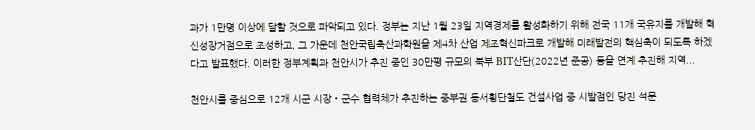과가 1만명 이상에 달할 것으로 파악되고 있다. 정부는 지난 1월 23일 지역경제를 활성화하기 위해 전국 11개 국유지를 개발해 혁신성장거점으로 조성하고, 그 가운데 천안국립축산과학원을 제4차 산업 제조혁신파크로 개발해 미래발전의 핵심축이 되도록 하겠다고 발표했다. 이러한 정부계획과 천안시가 추진 중인 30만평 규모의 북부 BIT산단(2022년 준공) 등을 연계 추진해 지역...

천안시를 중심으로 12개 시군 시장‧군수 협력체가 추진하는 중부권 동서횡단철도 건설사업 중 시발점인 당진 석문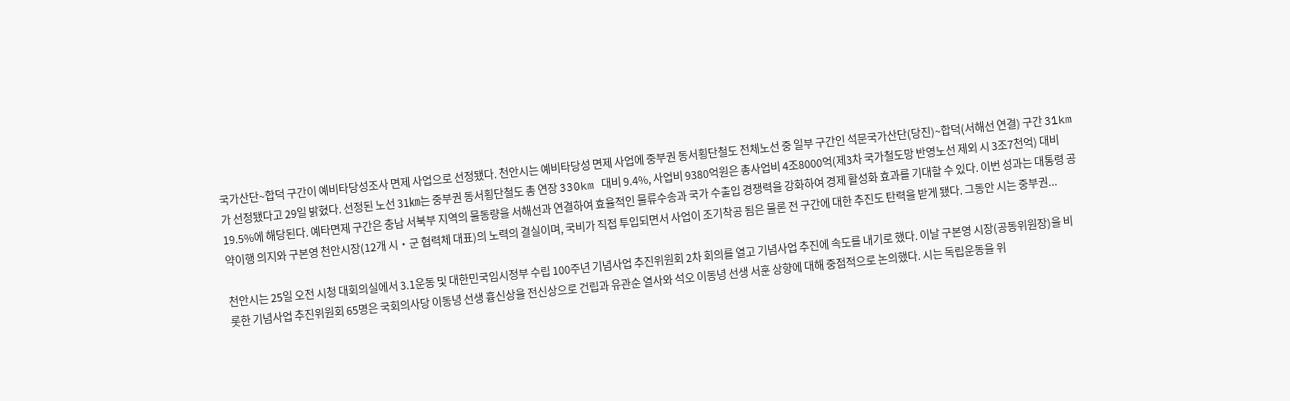국가산단~합덕 구간이 예비타당성조사 면제 사업으로 선정됐다. 천안시는 예비타당성 면제 사업에 중부권 동서횡단철도 전체노선 중 일부 구간인 석문국가산단(당진)~합덕(서해선 연결) 구간 31km가 선정됐다고 29일 밝혔다. 선정된 노선 31㎞는 중부권 동서횡단철도 총 연장 330km 대비 9.4%, 사업비 9380억원은 총사업비 4조8000억(제3차 국가철도망 반영노선 제외 시 3조7천억) 대비 19.5%에 해당된다. 예타면제 구간은 충남 서북부 지역의 물동량을 서해선과 연결하여 효율적인 물류수송과 국가 수출입 경쟁력을 강화하여 경제 활성화 효과를 기대할 수 있다. 이번 성과는 대통령 공약이행 의지와 구본영 천안시장(12개 시‧군 협력체 대표)의 노력의 결실이며, 국비가 직접 투입되면서 사업이 조기착공 됨은 물론 전 구간에 대한 추진도 탄력을 받게 됐다. 그동안 시는 중부권...

천안시는 25일 오전 시청 대회의실에서 3.1운동 및 대한민국임시정부 수립 100주년 기념사업 추진위원회 2차 회의를 열고 기념사업 추진에 속도를 내기로 했다. 이날 구본영 시장(공동위원장)을 비롯한 기념사업 추진위원회 65명은 국회의사당 이동녕 선생 흉신상을 전신상으로 건립과 유관순 열사와 석오 이동녕 선생 서훈 상향에 대해 중점적으로 논의했다. 시는 독립운동을 위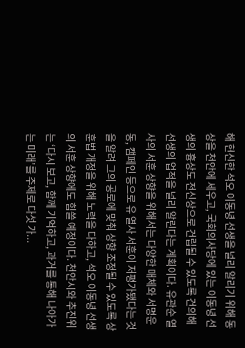해 헌신한 석오 이동녕 선생을 널리 알리기 위해 동상을 천안에 세우고, 국회의사당에 있는 이동녕 선생의 흉상도 전신상으로 건립될 수 있도록 건의해 선생의 업적을 널리 알린다는 계획이다. 유관순 열사의 서훈 상향을 위해서는 다양한 매체와 서명운동, 캠페인 등으로 유 열사 서훈이 저평가됐다는 것을 알려 그의 공로에 맞춰 상향 조정될 수 있도록 상훈법 개정을 위해 노력을 다하고, 석오 이동녕 선생의 서훈 상향에도 힘쓸 예정이다. 천안시와 추진위는 ‘다시 보고, 함께 기억하고, 과거를 통해 나아가는 미래’를 주제로 다섯 가...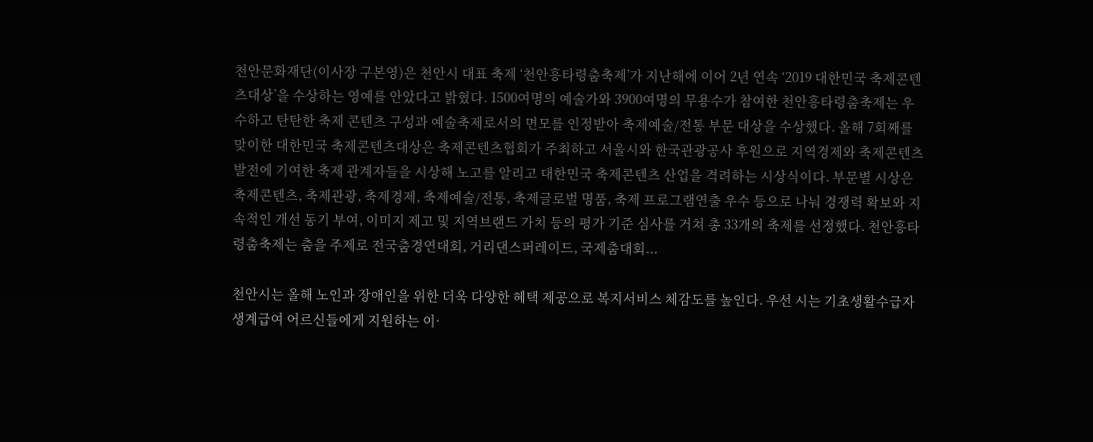천안문화재단(이사장 구본영)은 천안시 대표 축제 ‘천안흥타령춤축제’가 지난해에 이어 2년 연속 ‘2019 대한민국 축제콘텐츠대상’을 수상하는 영예를 안았다고 밝혔다. 1500여명의 예술가와 3900여명의 무용수가 참여한 천안흥타령춤축제는 우수하고 탄탄한 축제 콘텐츠 구성과 예술축제로서의 면모를 인정받아 축제예술/전통 부문 대상을 수상했다. 올해 7회째를 맞이한 대한민국 축제콘텐츠대상은 축제콘텐츠협회가 주최하고 서울시와 한국관광공사 후원으로 지역경제와 축제콘텐츠 발전에 기여한 축제 관계자들을 시상해 노고를 알리고 대한민국 축제콘텐츠 산업을 격려하는 시상식이다. 부문별 시상은 축제콘텐츠, 축제관광, 축제경제, 축제예술/전통, 축제글로벌 명품, 축제 프로그램연출 우수 등으로 나눠 경쟁력 확보와 지속적인 개선 동기 부여, 이미지 제고 및 지역브랜드 가치 등의 평가 기준 심사를 거쳐 총 33개의 축제를 선정했다. 천안흥타령춤축제는 춤을 주제로 전국춤경연대회, 거리댄스퍼레이드, 국제춤대회...

천안시는 올해 노인과 장애인을 위한 더욱 다양한 혜택 제공으로 복지서비스 체감도를 높인다. 우선 시는 기초생활수급자 생계급여 어르신들에게 지원하는 이·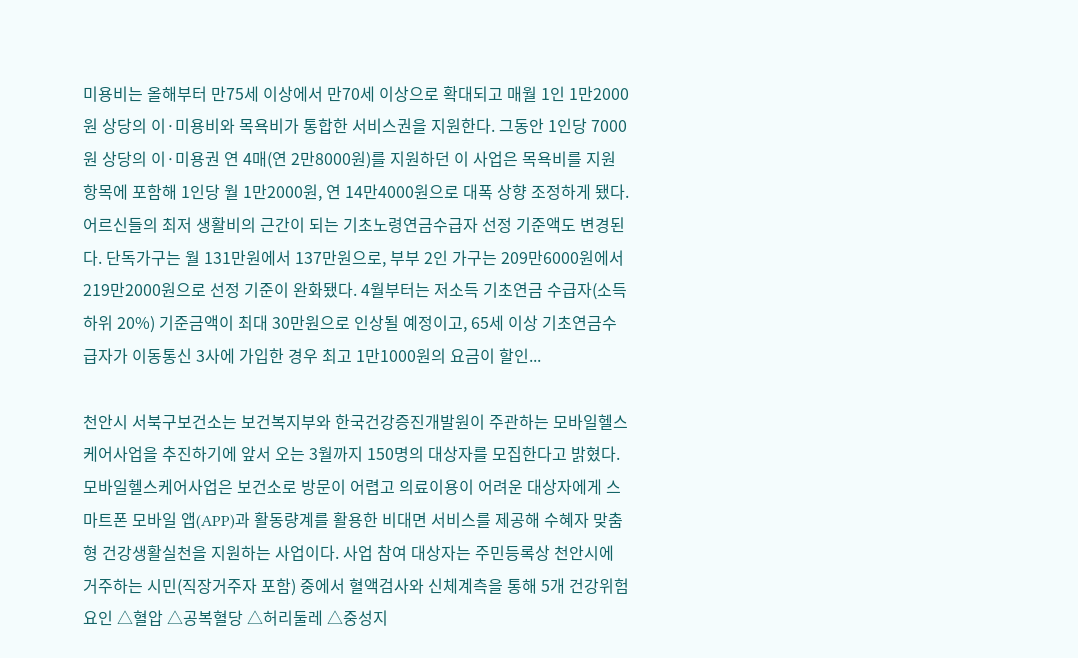미용비는 올해부터 만75세 이상에서 만70세 이상으로 확대되고 매월 1인 1만2000원 상당의 이·미용비와 목욕비가 통합한 서비스권을 지원한다. 그동안 1인당 7000원 상당의 이·미용권 연 4매(연 2만8000원)를 지원하던 이 사업은 목욕비를 지원항목에 포함해 1인당 월 1만2000원, 연 14만4000원으로 대폭 상향 조정하게 됐다. 어르신들의 최저 생활비의 근간이 되는 기초노령연금수급자 선정 기준액도 변경된다. 단독가구는 월 131만원에서 137만원으로, 부부 2인 가구는 209만6000원에서 219만2000원으로 선정 기준이 완화됐다. 4월부터는 저소득 기초연금 수급자(소득하위 20%) 기준금액이 최대 30만원으로 인상될 예정이고, 65세 이상 기초연금수급자가 이동통신 3사에 가입한 경우 최고 1만1000원의 요금이 할인...

천안시 서북구보건소는 보건복지부와 한국건강증진개발원이 주관하는 모바일헬스케어사업을 추진하기에 앞서 오는 3월까지 150명의 대상자를 모집한다고 밝혔다. 모바일헬스케어사업은 보건소로 방문이 어렵고 의료이용이 어려운 대상자에게 스마트폰 모바일 앱(APP)과 활동량계를 활용한 비대면 서비스를 제공해 수혜자 맞춤형 건강생활실천을 지원하는 사업이다. 사업 참여 대상자는 주민등록상 천안시에 거주하는 시민(직장거주자 포함) 중에서 혈액검사와 신체계측을 통해 5개 건강위험요인 △혈압 △공복혈당 △허리둘레 △중성지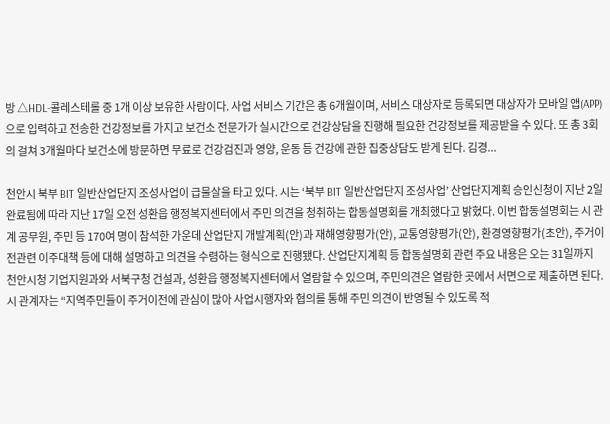방 △HDL-콜레스테롤 중 1개 이상 보유한 사람이다. 사업 서비스 기간은 총 6개월이며, 서비스 대상자로 등록되면 대상자가 모바일 앱(APP)으로 입력하고 전송한 건강정보를 가지고 보건소 전문가가 실시간으로 건강상담을 진행해 필요한 건강정보를 제공받을 수 있다. 또 총 3회의 걸쳐 3개월마다 보건소에 방문하면 무료로 건강검진과 영양, 운동 등 건강에 관한 집중상담도 받게 된다. 김경...

천안시 북부 BIT 일반산업단지 조성사업이 급물살을 타고 있다. 시는 ‘북부 BIT 일반산업단지 조성사업’ 산업단지계획 승인신청이 지난 2일 완료됨에 따라 지난 17일 오전 성환읍 행정복지센터에서 주민 의견을 청취하는 합동설명회를 개최했다고 밝혔다. 이번 합동설명회는 시 관계 공무원, 주민 등 170여 명이 참석한 가운데 산업단지 개발계획(안)과 재해영향평가(안), 교통영향평가(안), 환경영향평가(초안), 주거이전관련 이주대책 등에 대해 설명하고 의견을 수렴하는 형식으로 진행됐다. 산업단지계획 등 합동설명회 관련 주요 내용은 오는 31일까지 천안시청 기업지원과와 서북구청 건설과, 성환읍 행정복지센터에서 열람할 수 있으며, 주민의견은 열람한 곳에서 서면으로 제출하면 된다. 시 관계자는 “지역주민들이 주거이전에 관심이 많아 사업시행자와 협의를 통해 주민 의견이 반영될 수 있도록 적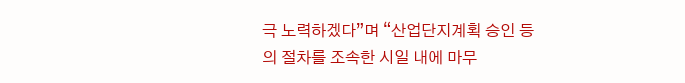극 노력하겠다”며 “산업단지계획 승인 등의 절차를 조속한 시일 내에 마무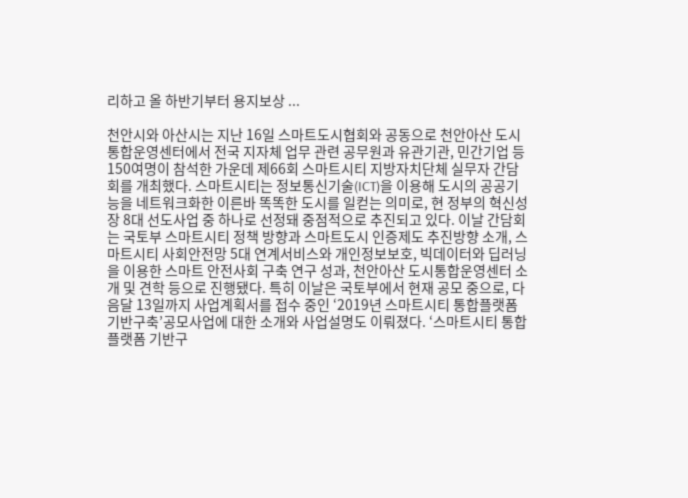리하고 올 하반기부터 용지보상 ...

천안시와 아산시는 지난 16일 스마트도시협회와 공동으로 천안아산 도시통합운영센터에서 전국 지자체 업무 관련 공무원과 유관기관, 민간기업 등 150여명이 참석한 가운데 제66회 스마트시티 지방자치단체 실무자 간담회를 개최했다. 스마트시티는 정보통신기술(ICT)을 이용해 도시의 공공기능을 네트워크화한 이른바 똑똑한 도시를 일컫는 의미로, 현 정부의 혁신성장 8대 선도사업 중 하나로 선정돼 중점적으로 추진되고 있다. 이날 간담회는 국토부 스마트시티 정책 방향과 스마트도시 인증제도 추진방향 소개, 스마트시티 사회안전망 5대 연계서비스와 개인정보보호, 빅데이터와 딥러닝을 이용한 스마트 안전사회 구축 연구 성과, 천안아산 도시통합운영센터 소개 및 견학 등으로 진행됐다. 특히 이날은 국토부에서 현재 공모 중으로, 다음달 13일까지 사업계획서를 접수 중인 ‘2019년 스마트시티 통합플랫폼 기반구축’공모사업에 대한 소개와 사업설명도 이뤄졌다. ‘스마트시티 통합플랫폼 기반구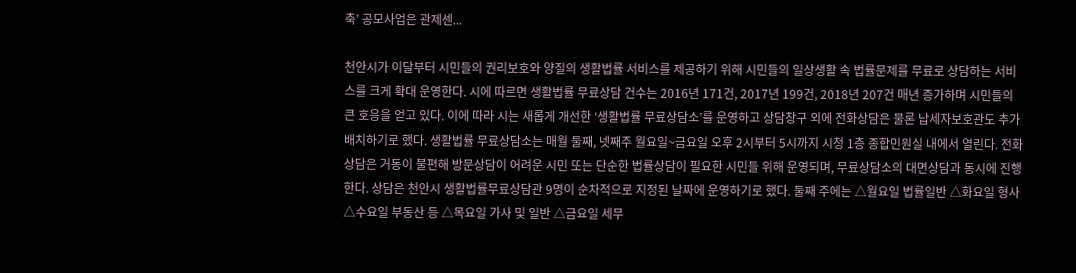축’ 공모사업은 관제센...

천안시가 이달부터 시민들의 권리보호와 양질의 생활법률 서비스를 제공하기 위해 시민들의 일상생활 속 법률문제를 무료로 상담하는 서비스를 크게 확대 운영한다. 시에 따르면 생활법률 무료상담 건수는 2016년 171건, 2017년 199건, 2018년 207건 매년 증가하며 시민들의 큰 호응을 얻고 있다. 이에 따라 시는 새롭게 개선한 ‘생활법률 무료상담소’를 운영하고 상담창구 외에 전화상담은 물론 납세자보호관도 추가 배치하기로 했다. 생활법률 무료상담소는 매월 둘째, 넷째주 월요일~금요일 오후 2시부터 5시까지 시청 1층 종합민원실 내에서 열린다. 전화상담은 거동이 불편해 방문상담이 어려운 시민 또는 단순한 법률상담이 필요한 시민들 위해 운영되며, 무료상담소의 대면상담과 동시에 진행한다. 상담은 천안시 생활법률무료상담관 9명이 순차적으로 지정된 날짜에 운영하기로 했다. 둘째 주에는 △월요일 법률일반 △화요일 형사 △수요일 부동산 등 △목요일 가사 및 일반 △금요일 세무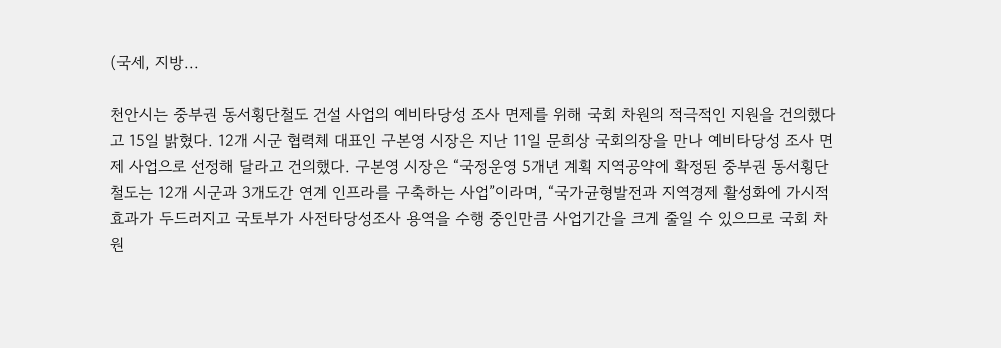(국세, 지방...

천안시는 중부권 동서횡단철도 건설 사업의 예비타당성 조사 면제를 위해 국회 차원의 적극적인 지원을 건의했다고 15일 밝혔다. 12개 시군 협력체 대표인 구본영 시장은 지난 11일 문희상 국회의장을 만나 예비타당성 조사 면제 사업으로 선정해 달라고 건의했다. 구본영 시장은 “국정운영 5개년 계획 지역공약에 확정된 중부권 동서횡단철도는 12개 시군과 3개도간 연계 인프라를 구축하는 사업”이라며, “국가균형발전과 지역경제 활성화에 가시적 효과가 두드러지고 국토부가 사전타당성조사 용역을 수행 중인만큼 사업기간을 크게 줄일 수 있으므로 국회 차원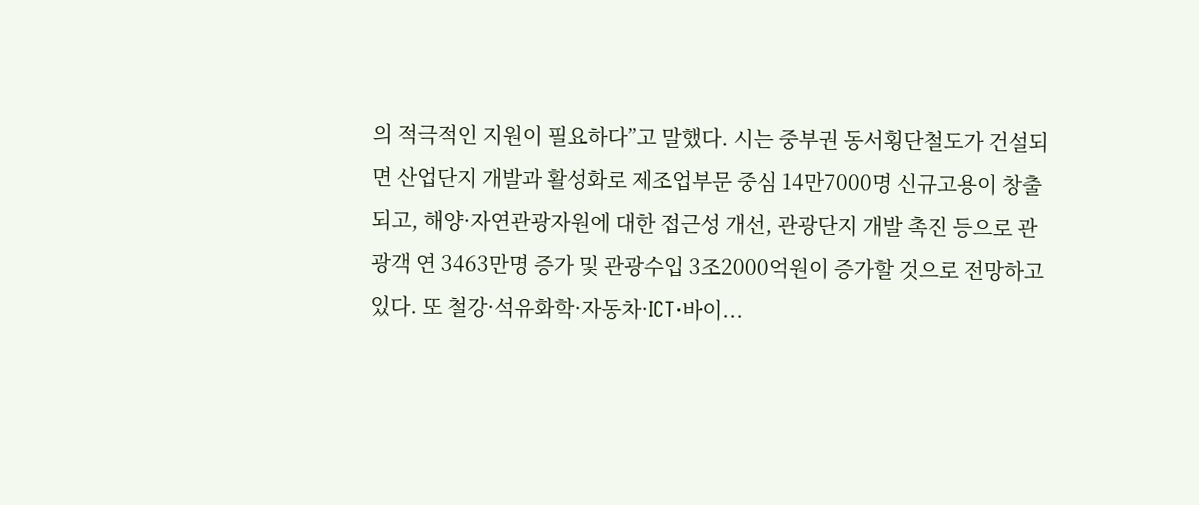의 적극적인 지원이 필요하다”고 말했다. 시는 중부권 동서횡단철도가 건설되면 산업단지 개발과 활성화로 제조업부문 중심 14만7000명 신규고용이 창출되고, 해양·자연관광자원에 대한 접근성 개선, 관광단지 개발 촉진 등으로 관광객 연 3463만명 증가 및 관광수입 3조2000억원이 증가할 것으로 전망하고 있다. 또 철강·석유화학·자동차·ICT·바이...